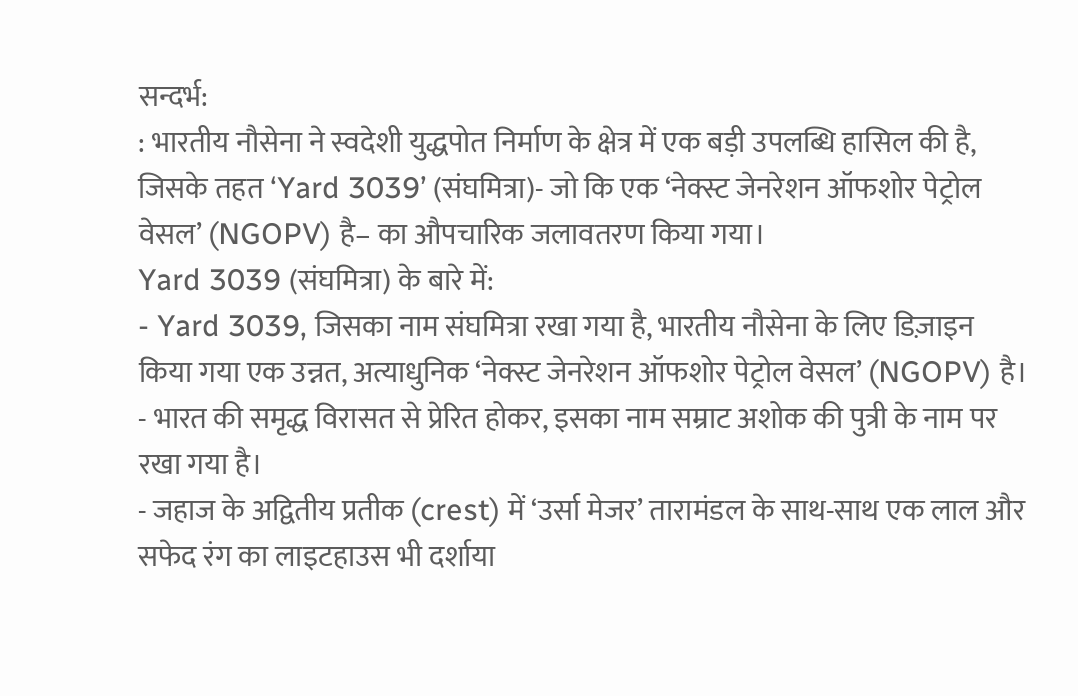सन्दर्भ:
: भारतीय नौसेना ने स्वदेशी युद्धपोत निर्माण के क्षेत्र में एक बड़ी उपलब्धि हासिल की है, जिसके तहत ‘Yard 3039’ (संघमित्रा)- जो कि एक ‘नेक्स्ट जेनरेशन ऑफशोर पेट्रोल वेसल’ (NGOPV) है– का औपचारिक जलावतरण किया गया।
Yard 3039 (संघमित्रा) के बारे में:
- Yard 3039, जिसका नाम संघमित्रा रखा गया है, भारतीय नौसेना के लिए डिज़ाइन किया गया एक उन्नत, अत्याधुनिक ‘नेक्स्ट जेनरेशन ऑफशोर पेट्रोल वेसल’ (NGOPV) है।
- भारत की समृद्ध विरासत से प्रेरित होकर, इसका नाम सम्राट अशोक की पुत्री के नाम पर रखा गया है।
- जहाज के अद्वितीय प्रतीक (crest) में ‘उर्सा मेजर’ तारामंडल के साथ-साथ एक लाल और सफेद रंग का लाइटहाउस भी दर्शाया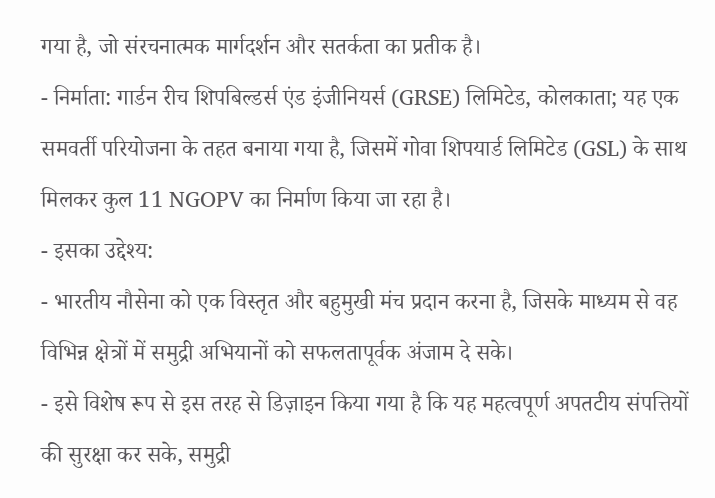गया है, जो संरचनात्मक मार्गदर्शन और सतर्कता का प्रतीक है।
- निर्माता: गार्डन रीच शिपबिल्डर्स एंड इंजीनियर्स (GRSE) लिमिटेड, कोलकाता; यह एक समवर्ती परियोजना के तहत बनाया गया है, जिसमें गोवा शिपयार्ड लिमिटेड (GSL) के साथ मिलकर कुल 11 NGOPV का निर्माण किया जा रहा है।
- इसका उद्देश्य:
- भारतीय नौसेना को एक विस्तृत और बहुमुखी मंच प्रदान करना है, जिसके माध्यम से वह विभिन्न क्षेत्रों में समुद्री अभियानों को सफलतापूर्वक अंजाम दे सके।
- इसे विशेष रूप से इस तरह से डिज़ाइन किया गया है कि यह महत्वपूर्ण अपतटीय संपत्तियों की सुरक्षा कर सके, समुद्री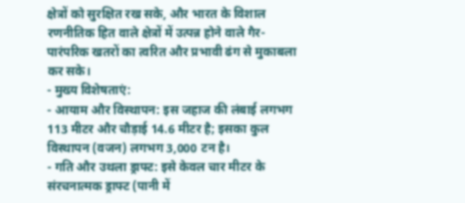क्षेत्रों को सुरक्षित रख सके, और भारत के विशाल रणनीतिक हित वाले क्षेत्रों में उत्पन्न होने वाले गैर-पारंपरिक खतरों का त्वरित और प्रभावी ढंग से मुकाबला कर सके।
- मुख्य विशेषताएं:
- आयाम और विस्थापन: इस जहाज की लंबाई लगभग 113 मीटर और चौड़ाई 14.6 मीटर है; इसका कुल विस्थापन (वजन) लगभग 3,000 टन है।
- गति और उथला ड्राफ्ट: इसे केवल चार मीटर के संरचनात्मक ड्राफ्ट (पानी में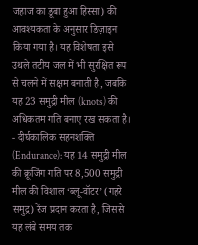जहाज का डूबा हुआ हिस्सा) की आवश्यकता के अनुसार डिज़ाइन किया गया है। यह विशेषता इसे उथले तटीय जल में भी सुरक्षित रूप से चलने में सक्षम बनाती है, जबकि यह 23 समुद्री मील (knots) की अधिकतम गति बनाए रख सकता है।
- दीर्घकालिक सहनशक्ति (Endurance): यह 14 समुद्री मील की क्रूजिंग गति पर 8,500 समुद्री मील की विशाल ‘ब्लू-वॉटर’ (गहरे समुद्र) रेंज प्रदान करता है, जिससे यह लंबे समय तक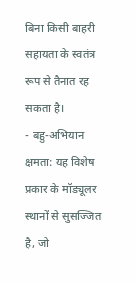बिना किसी बाहरी सहायता के स्वतंत्र रूप से तैनात रह सकता है।
- बहु-अभियान क्षमता: यह विशेष प्रकार के मॉड्यूलर स्थानों से सुसज्जित है, जो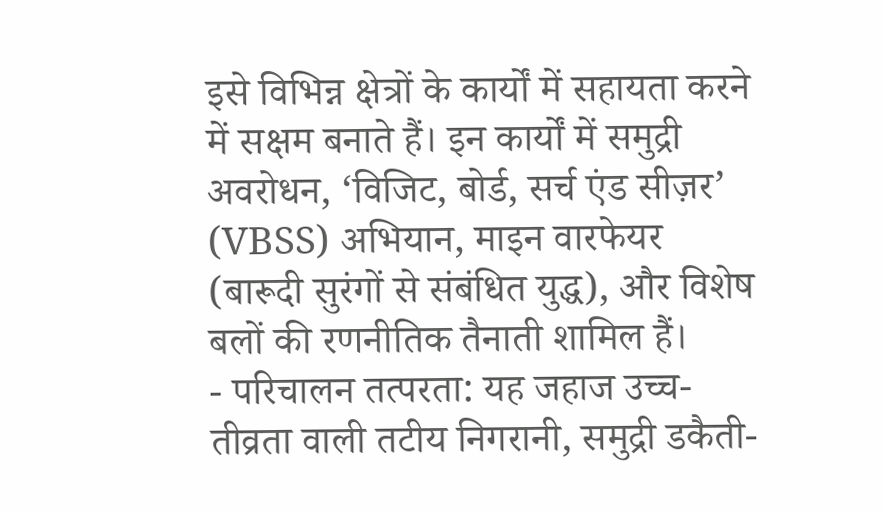इसे विभिन्न क्षेत्रों के कार्यों में सहायता करने में सक्षम बनाते हैं। इन कार्यों में समुद्री अवरोधन, ‘विजिट, बोर्ड, सर्च एंड सीज़र’ (VBSS) अभियान, माइन वारफेयर (बारूदी सुरंगों से संबंधित युद्ध), और विशेष बलों की रणनीतिक तैनाती शामिल हैं।
- परिचालन तत्परता: यह जहाज उच्च-तीव्रता वाली तटीय निगरानी, समुद्री डकैती-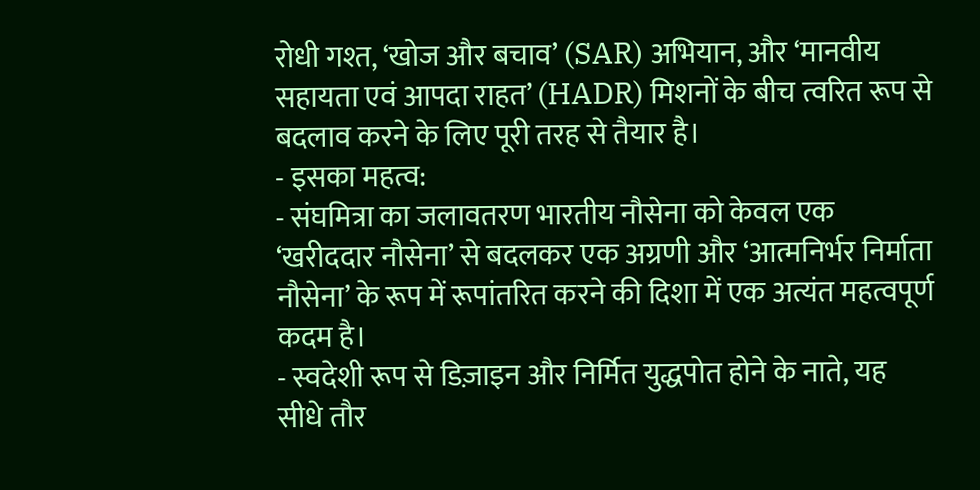रोधी गश्त, ‘खोज और बचाव’ (SAR) अभियान, और ‘मानवीय सहायता एवं आपदा राहत’ (HADR) मिशनों के बीच त्वरित रूप से बदलाव करने के लिए पूरी तरह से तैयार है।
- इसका महत्व:
- संघमित्रा का जलावतरण भारतीय नौसेना को केवल एक ‘खरीददार नौसेना’ से बदलकर एक अग्रणी और ‘आत्मनिर्भर निर्माता नौसेना’ के रूप में रूपांतरित करने की दिशा में एक अत्यंत महत्वपूर्ण कदम है।
- स्वदेशी रूप से डिज़ाइन और निर्मित युद्धपोत होने के नाते, यह सीधे तौर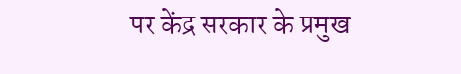पर केंद्र सरकार के प्रमुख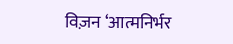विज़न ‘आत्मनिर्भर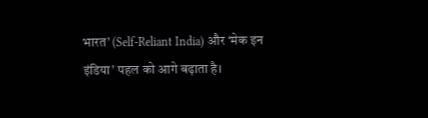भारत’ (Self-Reliant India) और ‘मेक इन इंडिया’ पहल को आगे बढ़ाता है।